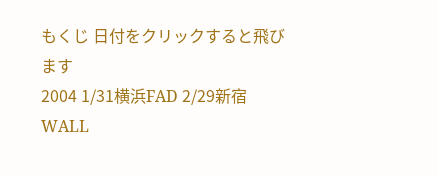もくじ 日付をクリックすると飛びます
2004 1/31横浜FAD 2/29新宿WALL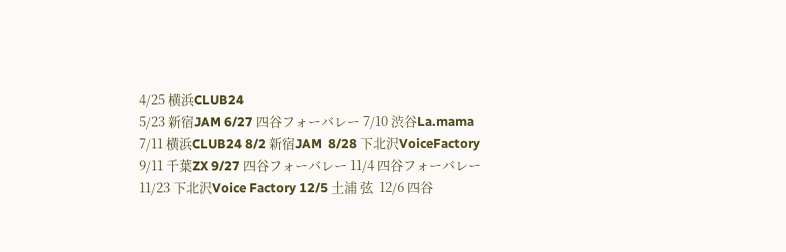4/25 横浜CLUB24
5/23 新宿JAM 6/27 四谷フォーバレー 7/10 渋谷La.mama
7/11 横浜CLUB24 8/2 新宿JAM  8/28 下北沢VoiceFactory
9/11 千葉ZX 9/27 四谷フォーバレー 11/4 四谷フォーバレー
11/23 下北沢Voice Factory 12/5 土浦 弦  12/6 四谷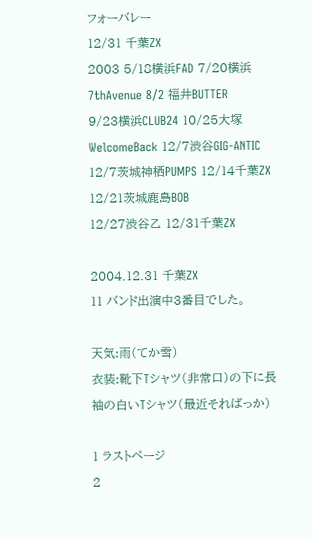フォーバレー
12/31 千葉ZX
2003 5/18横浜FAD 7/20横浜7thAvenue 8/2 福井BUTTER
9/23横浜CLUB24 10/25大塚WelcomeBack 12/7渋谷GIG-ANTIC
12/7茨城神栖PUMPS 12/14千葉ZX 12/21茨城鹿島BOB
12/27渋谷乙 12/31千葉ZX

2004.12.31 千葉ZX
11 バンド出演中3番目でした。

天気:雨(てか雪)
衣装:靴下Tシャツ(非常口)の下に長袖の白いTシャツ(最近そればっか)

1 ラストページ
2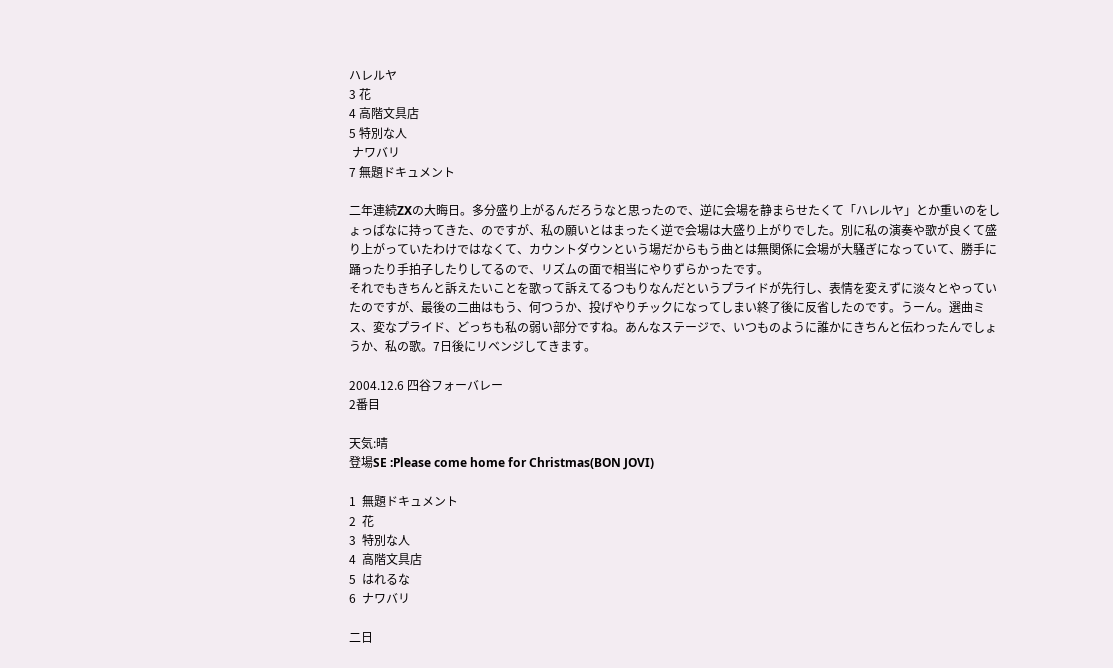ハレルヤ
3 花
4 高階文具店
5 特別な人
 ナワバリ
7 無題ドキュメント

二年連続ZXの大晦日。多分盛り上がるんだろうなと思ったので、逆に会場を静まらせたくて「ハレルヤ」とか重いのをしょっぱなに持ってきた、のですが、私の願いとはまったく逆で会場は大盛り上がりでした。別に私の演奏や歌が良くて盛り上がっていたわけではなくて、カウントダウンという場だからもう曲とは無関係に会場が大騒ぎになっていて、勝手に踊ったり手拍子したりしてるので、リズムの面で相当にやりずらかったです。
それでもきちんと訴えたいことを歌って訴えてるつもりなんだというプライドが先行し、表情を変えずに淡々とやっていたのですが、最後の二曲はもう、何つうか、投げやりチックになってしまい終了後に反省したのです。うーん。選曲ミス、変なプライド、どっちも私の弱い部分ですね。あんなステージで、いつものように誰かにきちんと伝わったんでしょうか、私の歌。7日後にリベンジしてきます。

2004.12.6 四谷フォーバレー
2番目

天気:晴
登場SE :Please come home for Christmas(BON JOVI)

1  無題ドキュメント
2  花
3  特別な人
4  高階文具店
5  はれるな
6  ナワバリ

二日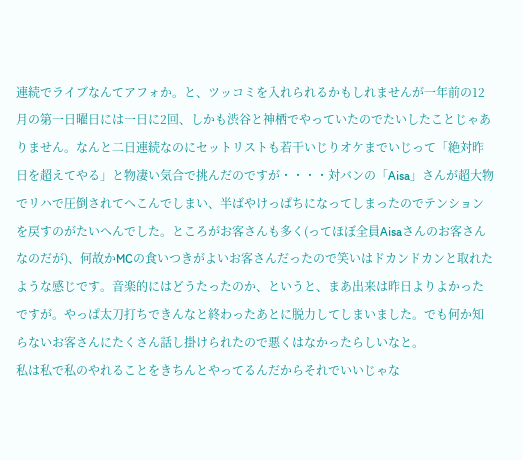連続でライブなんてアフォか。と、ツッコミを入れられるかもしれませんが一年前の12月の第一日曜日には一日に2回、しかも渋谷と神栖でやっていたのでたいしたことじゃありません。なんと二日連続なのにセットリストも若干いじりオケまでいじって「絶対昨日を超えてやる」と物凄い気合で挑んだのですが・・・・対バンの「Aisa」さんが超大物でリハで圧倒されてへこんでしまい、半ばやけっぱちになってしまったのでテンションを戻すのがたいへんでした。ところがお客さんも多く(ってほぼ全員Aisaさんのお客さんなのだが)、何故かMCの食いつきがよいお客さんだったので笑いはドカンドカンと取れたような感じです。音楽的にはどうたったのか、というと、まあ出来は昨日よりよかったですが。やっぱ太刀打ちできんなと終わったあとに脱力してしまいました。でも何か知らないお客さんにたくさん話し掛けられたので悪くはなかったらしいなと。
私は私で私のやれることをきちんとやってるんだからそれでいいじゃな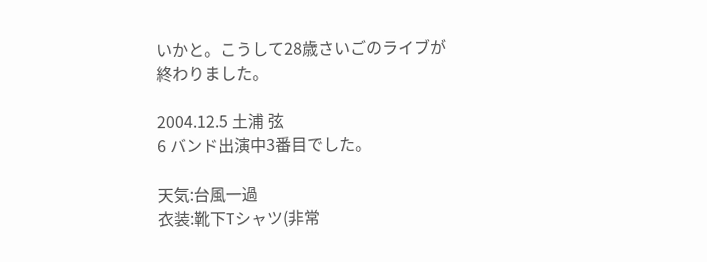いかと。こうして28歳さいごのライブが終わりました。

2004.12.5 土浦 弦
6 バンド出演中3番目でした。

天気:台風一過
衣装:靴下Tシャツ(非常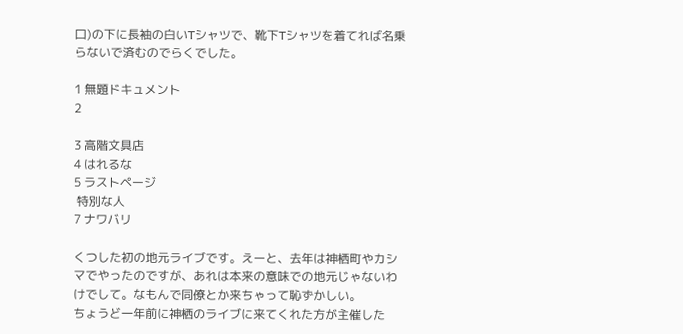口)の下に長袖の白いTシャツで、靴下Tシャツを着てれば名乗らないで済むのでらくでした。

1 無題ドキュメント
2

3 高階文具店
4 はれるな
5 ラストページ
 特別な人
7 ナワバリ

くつした初の地元ライブです。えーと、去年は神栖町やカシマでやったのですが、あれは本来の意味での地元じゃないわけでして。なもんで同僚とか来ちゃって恥ずかしい。
ちょうど一年前に神栖のライブに来てくれた方が主催した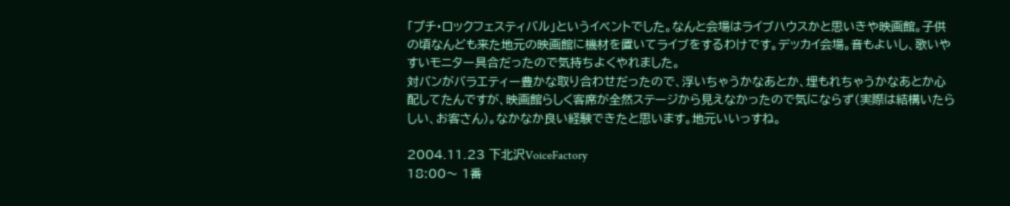「プチ・ロックフェスティバル」というイベントでした。なんと会場はライブハウスかと思いきや映画館。子供の頃なんども来た地元の映画館に機材を置いてライブをするわけです。デッカイ会場。音もよいし、歌いやすいモニター具合だったので気持ちよくやれました。
対バンがバラエティー豊かな取り合わせだったので、浮いちゃうかなあとか、埋もれちゃうかなあとか心配してたんですが、映画館らしく客席が全然ステージから見えなかったので気にならず(実際は結構いたらしい、お客さん)。なかなか良い経験できたと思います。地元いいっすね。

2004.11.23 下北沢VoiceFactory
18:00〜 1番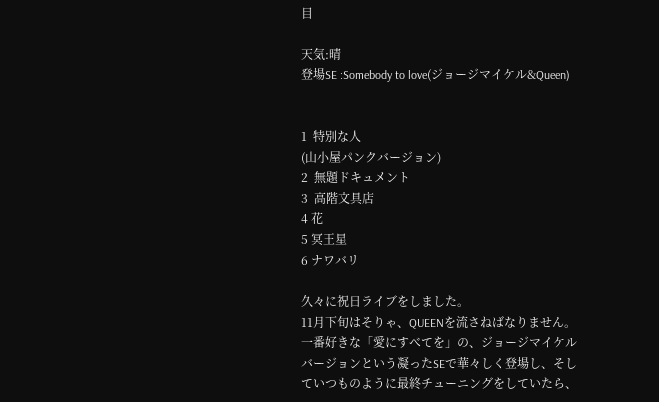目

天気:晴
登場SE :Somebody to love(ジョージマイケル&Queen)


1  特別な人
(山小屋パンクバージョン)
2  無題ドキュメント
3  高階文具店
4 花
5 冥王星
6 ナワバリ

久々に祝日ライブをしました。
11月下旬はそりゃ、QUEENを流さねばなりません。一番好きな「愛にすべてを」の、ジョージマイケルバージョンという凝ったSEで華々しく登場し、そしていつものように最終チューニングをしていたら、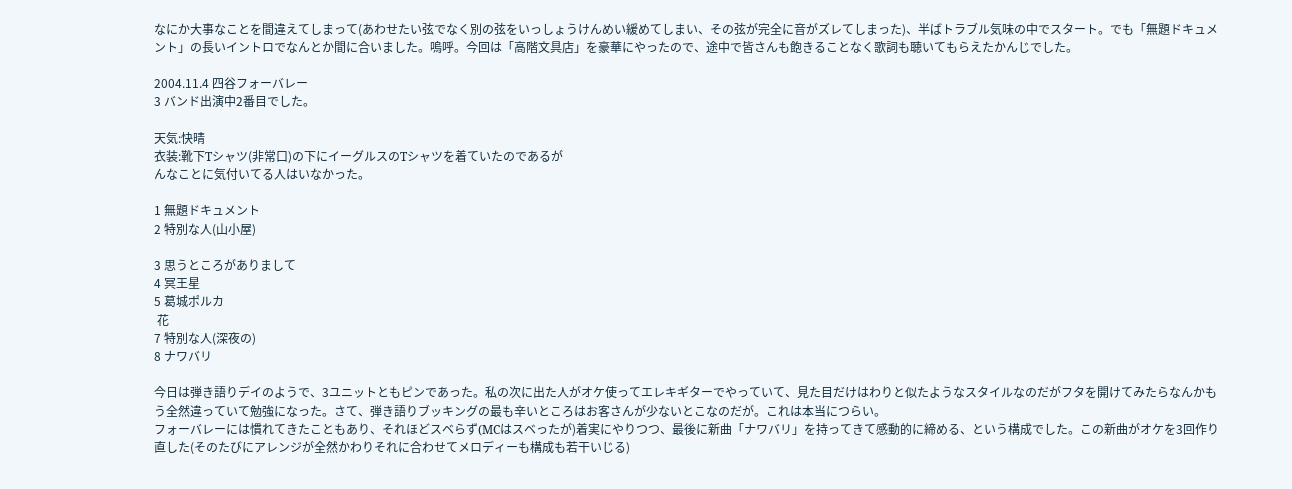なにか大事なことを間違えてしまって(あわせたい弦でなく別の弦をいっしょうけんめい緩めてしまい、その弦が完全に音がズレてしまった)、半ばトラブル気味の中でスタート。でも「無題ドキュメント」の長いイントロでなんとか間に合いました。嗚呼。今回は「高階文具店」を豪華にやったので、途中で皆さんも飽きることなく歌詞も聴いてもらえたかんじでした。

2004.11.4 四谷フォーバレー
3 バンド出演中2番目でした。

天気:快晴
衣装:靴下Tシャツ(非常口)の下にイーグルスのTシャツを着ていたのであるが
んなことに気付いてる人はいなかった。

1 無題ドキュメント
2 特別な人(山小屋)

3 思うところがありまして
4 冥王星
5 葛城ポルカ
 花
7 特別な人(深夜の)
8 ナワバリ

今日は弾き語りデイのようで、3ユニットともピンであった。私の次に出た人がオケ使ってエレキギターでやっていて、見た目だけはわりと似たようなスタイルなのだがフタを開けてみたらなんかもう全然違っていて勉強になった。さて、弾き語りブッキングの最も辛いところはお客さんが少ないとこなのだが。これは本当につらい。
フォーバレーには慣れてきたこともあり、それほどスベらず(MCはスベったが)着実にやりつつ、最後に新曲「ナワバリ」を持ってきて感動的に締める、という構成でした。この新曲がオケを3回作り直した(そのたびにアレンジが全然かわりそれに合わせてメロディーも構成も若干いじる)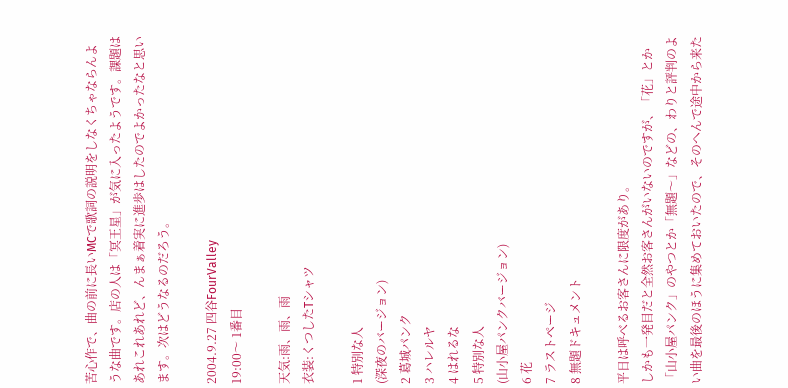苦心作で、曲の前に長いMCで歌詞の説明をしなくちゃならんような曲です。店の人は「冥王星」が気に入ったようです。課題はあれこれあれど、んまぁ着実に進歩はしたのでよかったなと思います。次はどうなるのだろう。

2004.9.27 四谷FourValley
19:00〜 1番目

天気:雨、雨、雨
衣装:くつしたTシャツ

1 特別な人
(深夜のバージョン)
2 葛城パンク
3 ハレルヤ
4 はれるな
5 特別な人
(山小屋パンクバージョン)
6 花
7 ラストページ
8 無題ドキュメント

平日は呼べるお客さんに限度があり。
しかも一発目だと全然お客さんがいないのですが、「花」とか「山小屋パンク」のやつとか「無題〜」などの、わりと評判のよい曲を最後のほうに集めておいたので、そのへんで途中から来た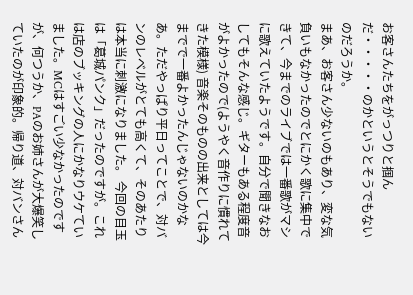お客さんたちをがっつりと掴んだ・・・・・のかというとそうでもないのだろうか。
まあ、お客さん少ないのもあり、変な気負いもなかったのでとにかく歌に集中できて、今までのライブでは一番歌がマシに歌えていたようです。自分で聞きなおしてもそんな感じ。ギターもある程度音がよかったので(ようやく音作りに慣れてきた模様) 音楽そのものの出来としては今までで一番よかったんじゃないのかなあ。ただやっぱり平日ってことで、対バンのレベルがとても高くて、そのあたりは本当に刺激になりました。 今回の目玉は「葛城パンク」だったのですが。これは店のブッキングの人にかなりウケていました。MCはすごい少なかったのですが、何つうか、PAのお姉さんが大爆笑していたのが印象的。帰り道、対バンさん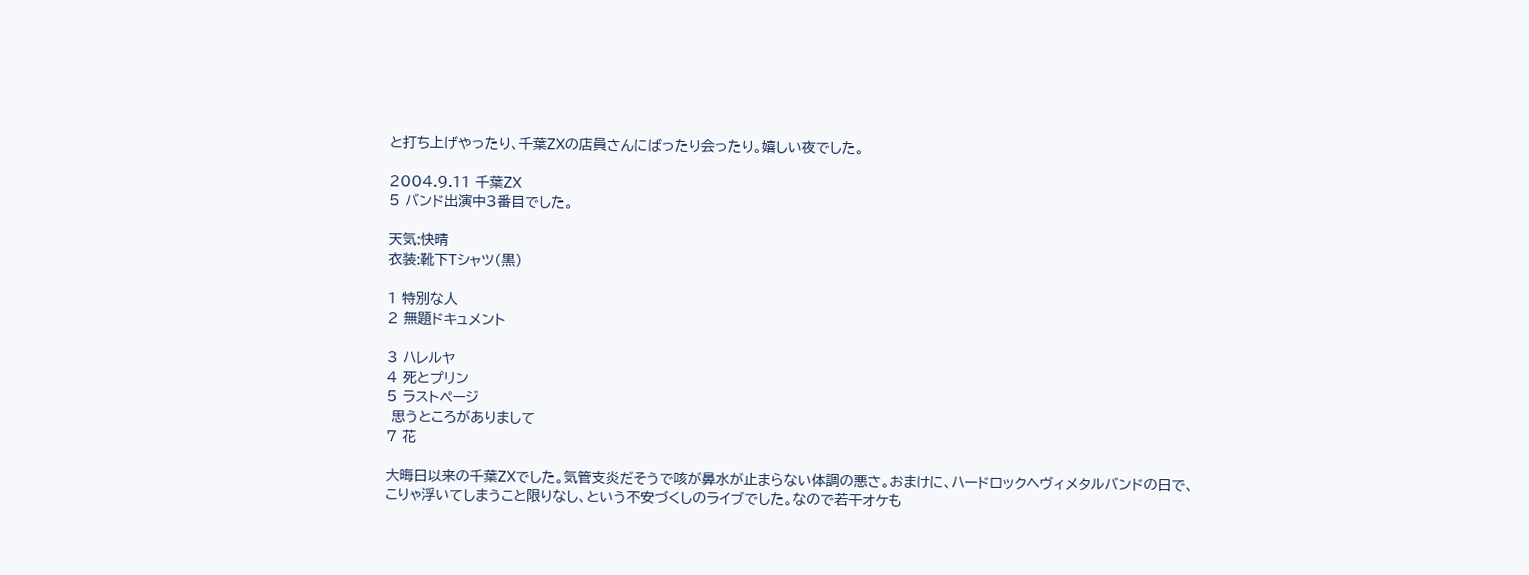と打ち上げやったり、千葉ZXの店員さんにばったり会ったり。嬉しい夜でした。

2004.9.11 千葉ZX
5 バンド出演中3番目でした。

天気:快晴
衣装:靴下Tシャツ(黒)

1 特別な人
2 無題ドキュメント

3 ハレルヤ
4 死とプリン
5 ラストページ
 思うところがありまして
7 花

大晦日以来の千葉ZXでした。気管支炎だそうで咳が鼻水が止まらない体調の悪さ。おまけに、ハードロックヘヴィメタルバンドの日で、こりゃ浮いてしまうこと限りなし、という不安づくしのライブでした。なので若干オケも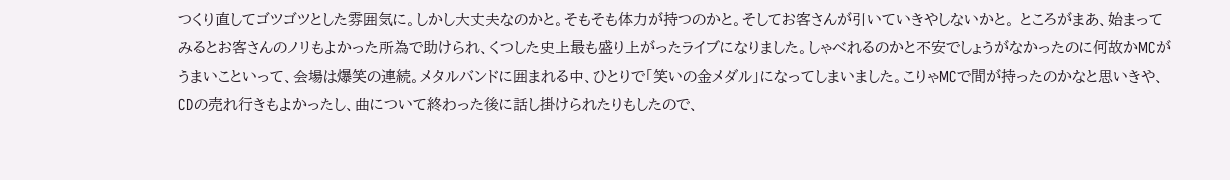つくり直してゴツゴツとした雰囲気に。しかし大丈夫なのかと。そもそも体力が持つのかと。そしてお客さんが引いていきやしないかと。 ところがまあ、始まってみるとお客さんのノリもよかった所為で助けられ、くつした史上最も盛り上がったライブになりました。しゃべれるのかと不安でしょうがなかったのに何故かMCがうまいこといって、会場は爆笑の連続。メタルバンドに囲まれる中、ひとりで「笑いの金メダル」になってしまいました。こりゃMCで間が持ったのかなと思いきや、CDの売れ行きもよかったし、曲について終わった後に話し掛けられたりもしたので、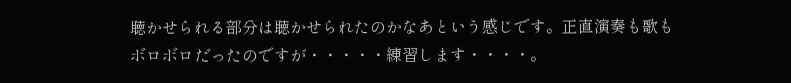聴かせられる部分は聴かせられたのかなあという感じです。正直演奏も歌もボロボロだったのですが・・・・・練習します・・・・。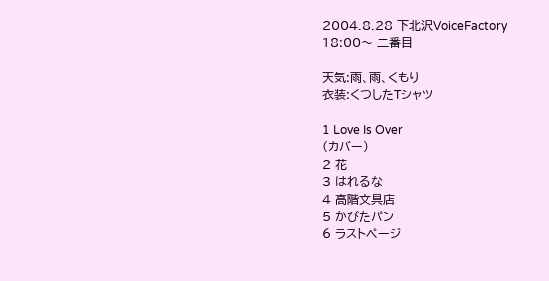2004.8.28 下北沢VoiceFactory
18:00〜 二番目

天気:雨、雨、くもり
衣装:くつしたTシャツ

1 Love Is Over
(カバー)
2 花
3 はれるな
4 高階文具店
5 かびたパン
6 ラストページ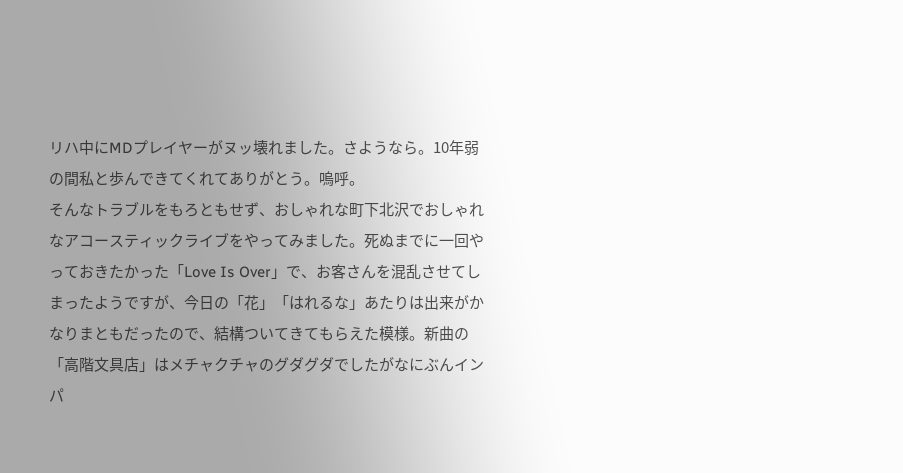リハ中にMDプレイヤーがヌッ壊れました。さようなら。10年弱の間私と歩んできてくれてありがとう。嗚呼。
そんなトラブルをもろともせず、おしゃれな町下北沢でおしゃれなアコースティックライブをやってみました。死ぬまでに一回やっておきたかった「Love Is Over」で、お客さんを混乱させてしまったようですが、今日の「花」「はれるな」あたりは出来がかなりまともだったので、結構ついてきてもらえた模様。新曲の「高階文具店」はメチャクチャのグダグダでしたがなにぶんインパ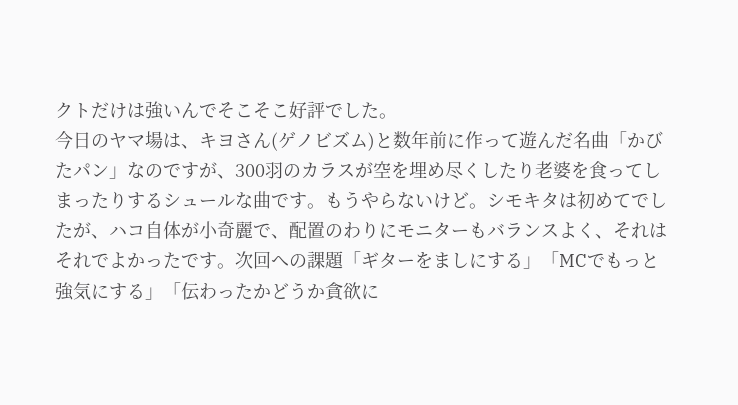クトだけは強いんでそこそこ好評でした。
今日のヤマ場は、キヨさん(ゲノビズム)と数年前に作って遊んだ名曲「かびたパン」なのですが、300羽のカラスが空を埋め尽くしたり老婆を食ってしまったりするシュールな曲です。もうやらないけど。シモキタは初めてでしたが、ハコ自体が小奇麗で、配置のわりにモニターもバランスよく、それはそれでよかったです。次回への課題「ギターをましにする」「MCでもっと強気にする」「伝わったかどうか貪欲に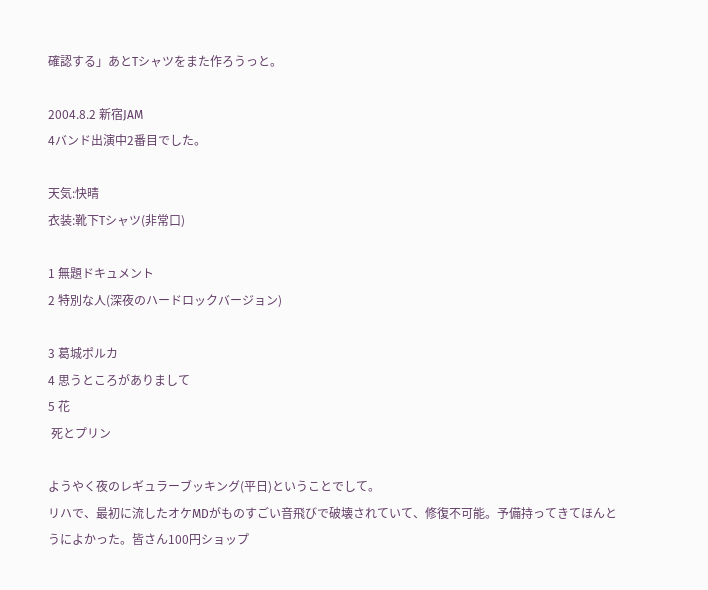確認する」あとTシャツをまた作ろうっと。

2004.8.2 新宿JAM
4バンド出演中2番目でした。

天気:快晴
衣装:靴下Tシャツ(非常口)

1 無題ドキュメント
2 特別な人(深夜のハードロックバージョン)

3 葛城ポルカ
4 思うところがありまして
5 花
 死とプリン

ようやく夜のレギュラーブッキング(平日)ということでして。
リハで、最初に流したオケMDがものすごい音飛びで破壊されていて、修復不可能。予備持ってきてほんとうによかった。皆さん100円ショップ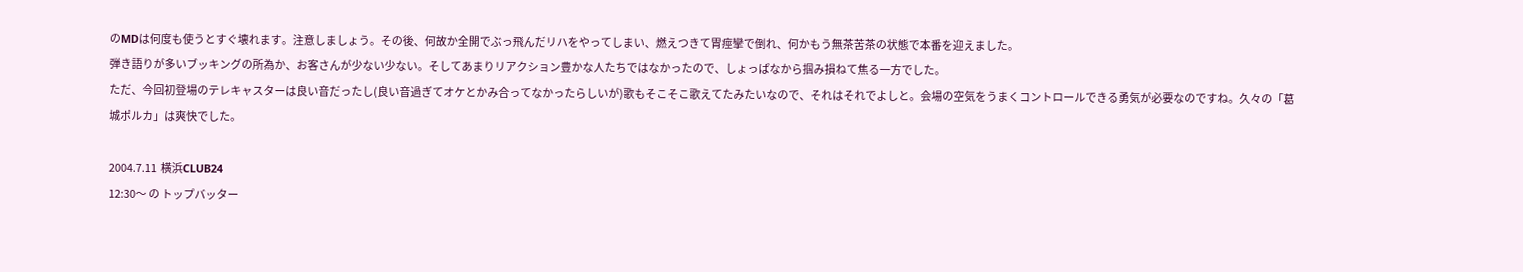のMDは何度も使うとすぐ壊れます。注意しましょう。その後、何故か全開でぶっ飛んだリハをやってしまい、燃えつきて胃痙攣で倒れ、何かもう無茶苦茶の状態で本番を迎えました。
弾き語りが多いブッキングの所為か、お客さんが少ない少ない。そしてあまりリアクション豊かな人たちではなかったので、しょっぱなから掴み損ねて焦る一方でした。
ただ、今回初登場のテレキャスターは良い音だったし(良い音過ぎてオケとかみ合ってなかったらしいが)歌もそこそこ歌えてたみたいなので、それはそれでよしと。会場の空気をうまくコントロールできる勇気が必要なのですね。久々の「葛城ポルカ」は爽快でした。

2004.7.11  横浜CLUB24
12:30〜 の トップバッター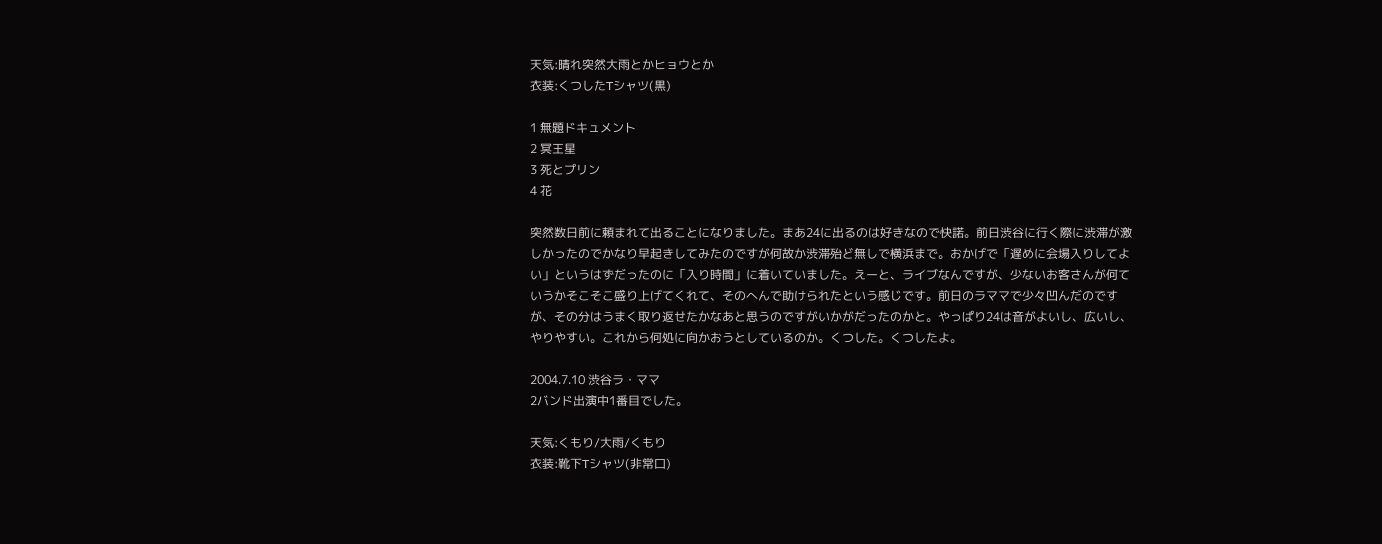天気:晴れ突然大雨とかヒョウとか
衣装:くつしたTシャツ(黒)

1 無題ドキュメント
2 冥王星
3 死とプリン
4 花

突然数日前に頼まれて出ることになりました。まあ24に出るのは好きなので快諾。前日渋谷に行く際に渋滞が激しかったのでかなり早起きしてみたのですが何故か渋滞殆ど無しで横浜まで。おかげで「遅めに会場入りしてよい」というはずだったのに「入り時間」に着いていました。えーと、ライブなんですが、少ないお客さんが何ていうかそこそこ盛り上げてくれて、そのへんで助けられたという感じです。前日のラママで少々凹んだのですが、その分はうまく取り返せたかなあと思うのですがいかがだったのかと。やっぱり24は音がよいし、広いし、やりやすい。これから何処に向かおうとしているのか。くつした。くつしたよ。

2004.7.10 渋谷ラ・ママ
2バンド出演中1番目でした。

天気:くもり/大雨/くもり
衣装:靴下Tシャツ(非常口)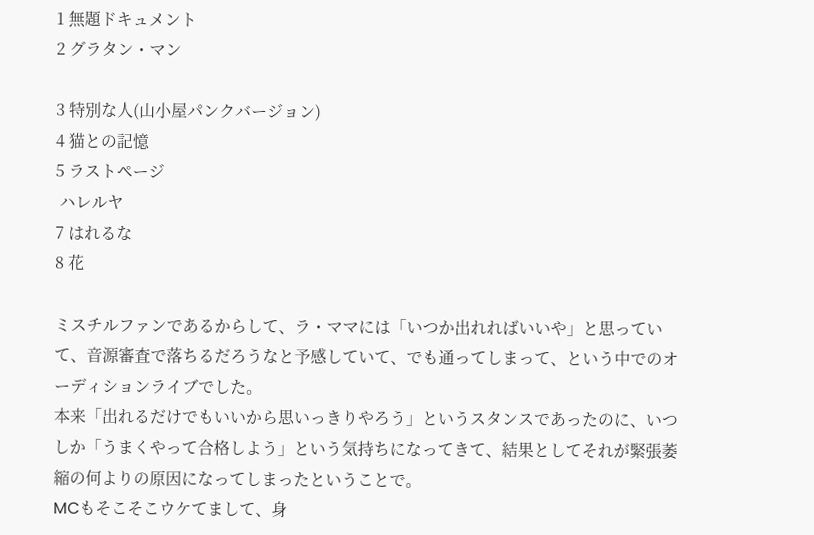1 無題ドキュメント
2 グラタン・マン

3 特別な人(山小屋パンクバージョン)
4 猫との記憶
5 ラストページ
 ハレルヤ
7 はれるな
8 花

ミスチルファンであるからして、ラ・ママには「いつか出れればいいや」と思っていて、音源審査で落ちるだろうなと予感していて、でも通ってしまって、という中でのオーディションライブでした。
本来「出れるだけでもいいから思いっきりやろう」というスタンスであったのに、いつしか「うまくやって合格しよう」という気持ちになってきて、結果としてそれが緊張萎縮の何よりの原因になってしまったということで。
MCもそこそこウケてまして、身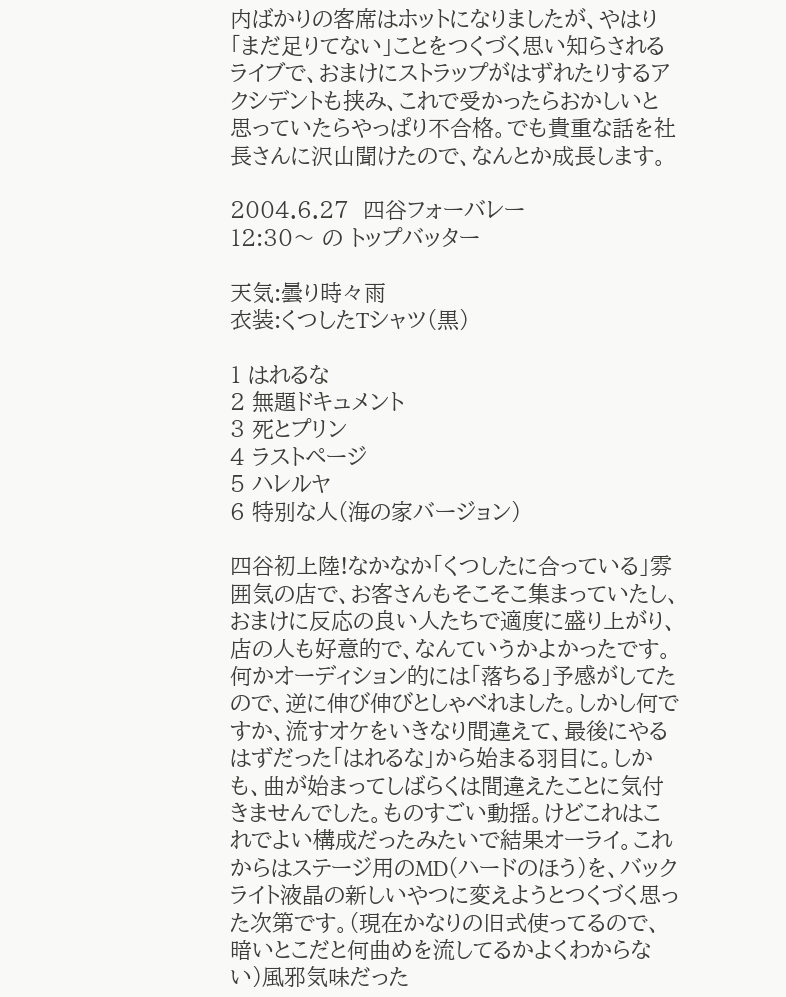内ばかりの客席はホットになりましたが、やはり「まだ足りてない」ことをつくづく思い知らされるライブで、おまけにストラップがはずれたりするアクシデントも挟み、これで受かったらおかしいと思っていたらやっぱり不合格。でも貴重な話を社長さんに沢山聞けたので、なんとか成長します。

2004.6.27  四谷フォーバレー
12:30〜 の トップバッター

天気:曇り時々雨
衣装:くつしたTシャツ(黒)

1 はれるな
2 無題ドキュメント
3 死とプリン
4 ラストページ
5 ハレルヤ
6 特別な人(海の家バージョン)

四谷初上陸!なかなか「くつしたに合っている」雰囲気の店で、お客さんもそこそこ集まっていたし、おまけに反応の良い人たちで適度に盛り上がり、店の人も好意的で、なんていうかよかったです。何かオーディション的には「落ちる」予感がしてたので、逆に伸び伸びとしゃべれました。しかし何ですか、流すオケをいきなり間違えて、最後にやるはずだった「はれるな」から始まる羽目に。しかも、曲が始まってしばらくは間違えたことに気付きませんでした。ものすごい動揺。けどこれはこれでよい構成だったみたいで結果オーライ。これからはステージ用のMD(ハードのほう)を、バックライト液晶の新しいやつに変えようとつくづく思った次第です。(現在かなりの旧式使ってるので、暗いとこだと何曲めを流してるかよくわからない)風邪気味だった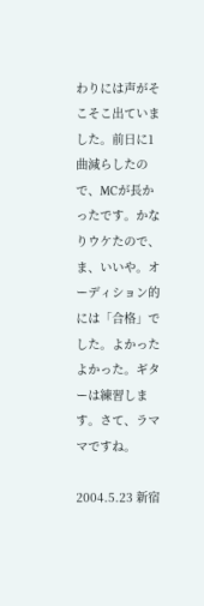わりには声がそこそこ出ていました。前日に1曲減らしたので、MCが長かったです。かなりウケたので、ま、いいや。オーディション的には「合格」でした。よかったよかった。ギターは練習します。さて、ラママですね。

2004.5.23 新宿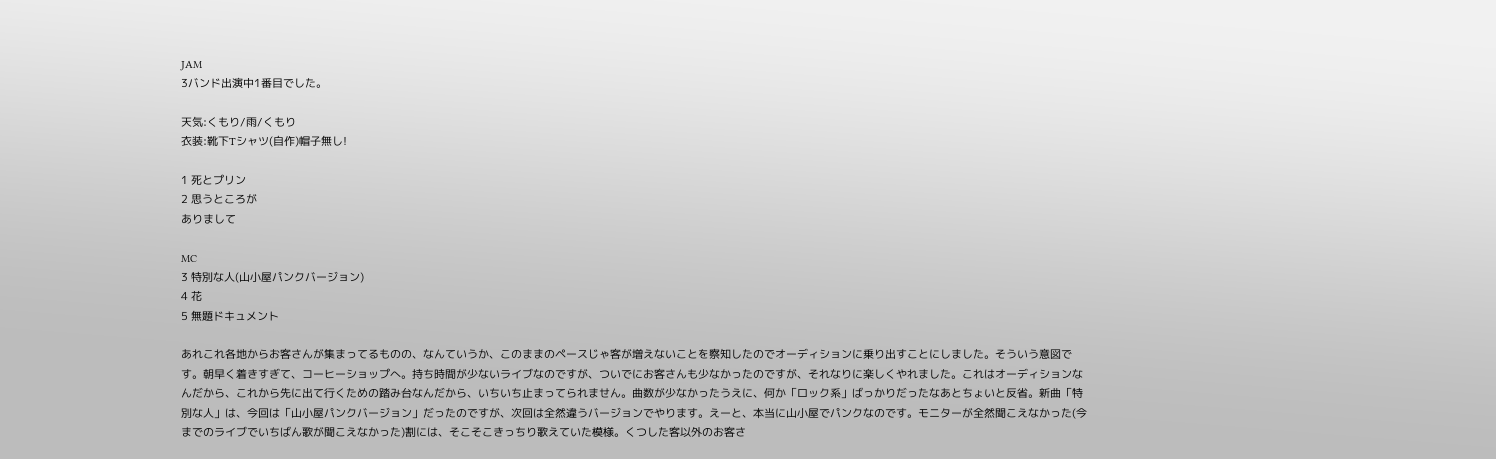JAM
3バンド出演中1番目でした。

天気:くもり/雨/くもり
衣装:靴下Tシャツ(自作)帽子無し!

1 死とプリン
2 思うところが
ありまして

MC
3 特別な人(山小屋パンクバージョン)
4 花
5 無題ドキュメント

あれこれ各地からお客さんが集まってるものの、なんていうか、このままのペースじゃ客が増えないことを察知したのでオーディションに乗り出すことにしました。そういう意図です。朝早く着きすぎて、コーヒーショップへ。持ち時間が少ないライブなのですが、ついでにお客さんも少なかったのですが、それなりに楽しくやれました。これはオーディションなんだから、これから先に出て行くための踏み台なんだから、いちいち止まってられません。曲数が少なかったうえに、何か「ロック系」ばっかりだったなあとちょいと反省。新曲「特別な人」は、今回は「山小屋パンクバージョン」だったのですが、次回は全然違うバージョンでやります。えーと、本当に山小屋でパンクなのです。モニターが全然聞こえなかった(今までのライブでいちばん歌が聞こえなかった)割には、そこそこきっちり歌えていた模様。くつした客以外のお客さ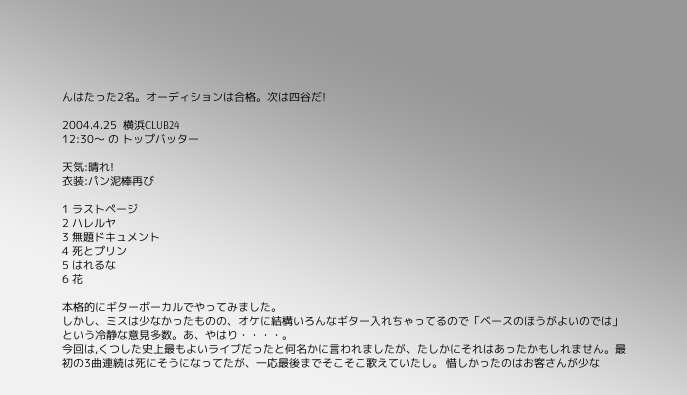んはたった2名。オーディションは合格。次は四谷だ!

2004.4.25  横浜CLUB24
12:30〜 の トップバッター

天気:晴れ!
衣装:パン泥棒再び

1 ラストページ
2 ハレルヤ
3 無題ドキュメント
4 死とプリン
5 はれるな
6 花

本格的にギターボーカルでやってみました。
しかし、ミスは少なかったものの、オケに結構いろんなギター入れちゃってるので「ベースのほうがよいのでは」という冷静な意見多数。あ、やはり・・・・。
今回は,くつした史上最もよいライブだったと何名かに言われましたが、たしかにそれはあったかもしれません。最初の3曲連続は死にそうになってたが、一応最後までそこそこ歌えていたし。 惜しかったのはお客さんが少な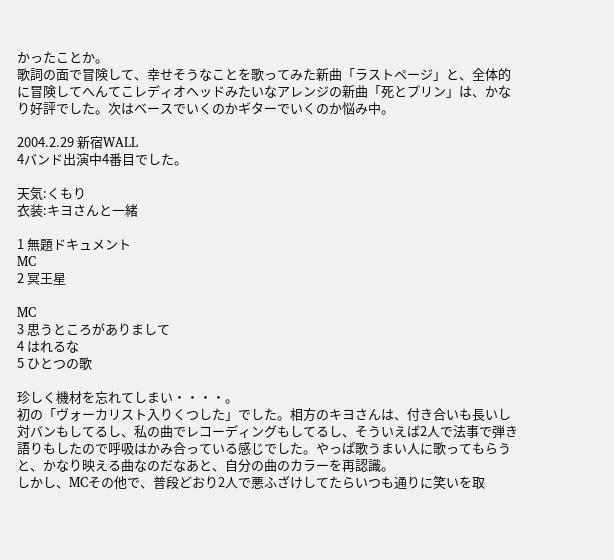かったことか。
歌詞の面で冒険して、幸せそうなことを歌ってみた新曲「ラストページ」と、全体的に冒険してへんてこレディオヘッドみたいなアレンジの新曲「死とプリン」は、かなり好評でした。次はベースでいくのかギターでいくのか悩み中。

2004.2.29 新宿WALL
4バンド出演中4番目でした。

天気:くもり
衣装:キヨさんと一緒

1 無題ドキュメント
MC
2 冥王星

MC
3 思うところがありまして
4 はれるな
5 ひとつの歌

珍しく機材を忘れてしまい・・・・。
初の「ヴォーカリスト入りくつした」でした。相方のキヨさんは、付き合いも長いし対バンもしてるし、私の曲でレコーディングもしてるし、そういえば2人で法事で弾き語りもしたので呼吸はかみ合っている感じでした。やっぱ歌うまい人に歌ってもらうと、かなり映える曲なのだなあと、自分の曲のカラーを再認識。
しかし、MCその他で、普段どおり2人で悪ふざけしてたらいつも通りに笑いを取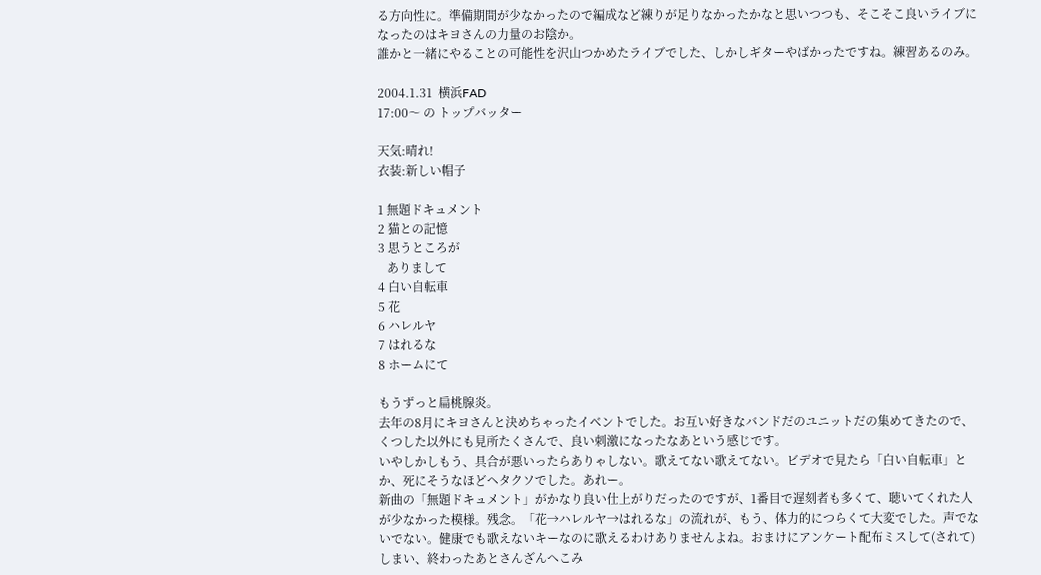る方向性に。準備期間が少なかったので編成など練りが足りなかったかなと思いつつも、そこそこ良いライブになったのはキヨさんの力量のお陰か。
誰かと一緒にやることの可能性を沢山つかめたライブでした、しかしギターやばかったですね。練習あるのみ。

2004.1.31  横浜FAD
17:00〜 の トップバッター

天気:晴れ!
衣装:新しい帽子

1 無題ドキュメント
2 猫との記憶
3 思うところが
   ありまして
4 白い自転車
5 花
6 ハレルヤ
7 はれるな
8 ホームにて

もうずっと扁桃腺炎。
去年の8月にキヨさんと決めちゃったイベントでした。お互い好きなバンドだのユニットだの集めてきたので、くつした以外にも見所たくさんで、良い刺激になったなあという感じです。
いやしかしもう、具合が悪いったらありゃしない。歌えてない歌えてない。ビデオで見たら「白い自転車」とか、死にそうなほどヘタクソでした。あれー。
新曲の「無題ドキュメント」がかなり良い仕上がりだったのですが、1番目で遅刻者も多くて、聴いてくれた人が少なかった模様。残念。「花→ハレルヤ→はれるな」の流れが、もう、体力的につらくて大変でした。声でないでない。健康でも歌えないキーなのに歌えるわけありませんよね。おまけにアンケート配布ミスして(されて)しまい、終わったあとさんざんへこみ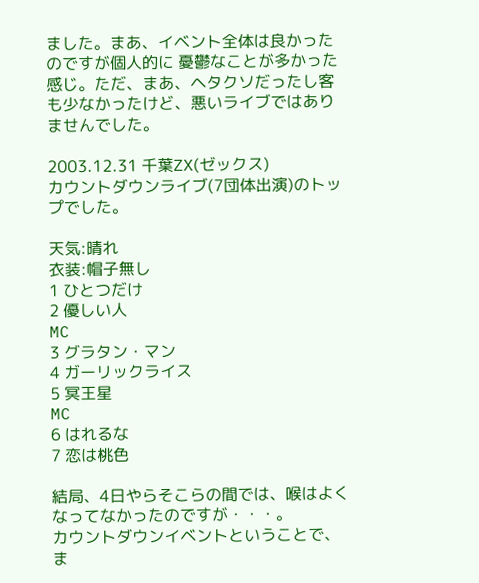ました。まあ、イベント全体は良かったのですが個人的に 憂鬱なことが多かった感じ。ただ、まあ、ヘタクソだったし客も少なかったけど、悪いライブではありませんでした。

2003.12.31 千葉ZX(ゼックス)
カウントダウンライブ(7団体出演)のトップでした。

天気:晴れ
衣装:帽子無し
1 ひとつだけ
2 優しい人
MC
3 グラタン・マン
4 ガーリックライス
5 冥王星
MC
6 はれるな
7 恋は桃色

結局、4日やらそこらの間では、喉はよくなってなかったのですが・・・。
カウントダウンイベントということで、ま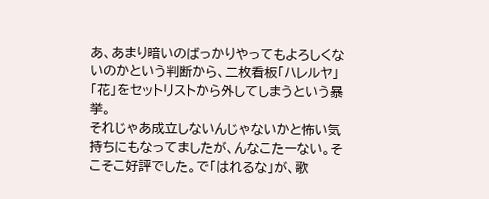あ、あまり暗いのばっかりやってもよろしくないのかという判断から、二枚看板「ハレルヤ」「花」をセットリストから外してしまうという暴挙。
それじゃあ成立しないんじゃないかと怖い気持ちにもなってましたが、んなこたーない。そこそこ好評でした。で「はれるな」が、歌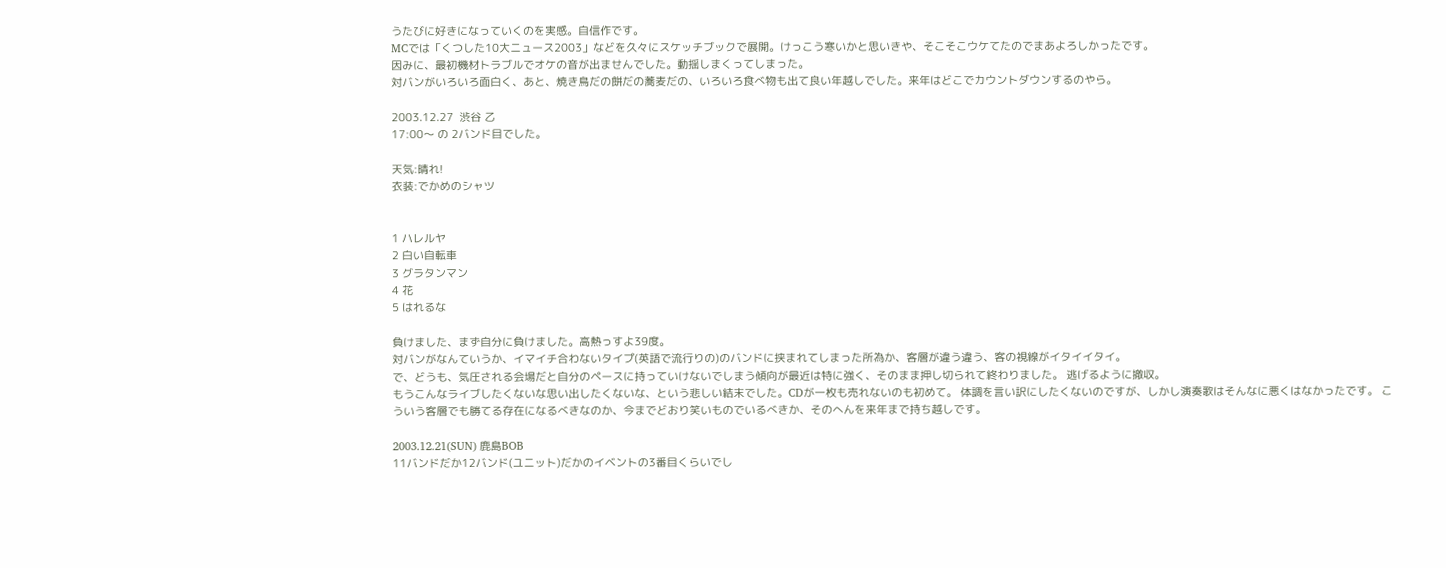うたびに好きになっていくのを実感。自信作です。
MCでは「くつした10大ニュース2003」などを久々にスケッチブックで展開。けっこう寒いかと思いきや、そこそこウケてたのでまあよろしかったです。
因みに、最初機材トラブルでオケの音が出ませんでした。動揺しまくってしまった。
対バンがいろいろ面白く、あと、焼き鳥だの餅だの蕎麦だの、いろいろ食べ物も出て良い年越しでした。来年はどこでカウントダウンするのやら。

2003.12.27  渋谷 乙
17:00〜 の 2バンド目でした。

天気:晴れ!
衣装:でかめのシャツ


1 ハレルヤ
2 白い自転車
3 グラタンマン
4 花
5 はれるな

負けました、まず自分に負けました。高熱っすよ39度。
対バンがなんていうか、イマイチ合わないタイプ(英語で流行りの)のバンドに挟まれてしまった所為か、客層が違う違う、客の視線がイタイイタイ。
で、どうも、気圧される会場だと自分のペースに持っていけないでしまう傾向が最近は特に強く、そのまま押し切られて終わりました。 逃げるように撤収。
もうこんなライブしたくないな思い出したくないな、という悲しい結末でした。CDが一枚も売れないのも初めて。 体調を言い訳にしたくないのですが、しかし演奏歌はそんなに悪くはなかったです。 こういう客層でも勝てる存在になるべきなのか、今までどおり笑いものでいるべきか、そのへんを来年まで持ち越しです。

2003.12.21(SUN) 鹿島BOB
11バンドだか12バンド(ユニット)だかのイベントの3番目くらいでし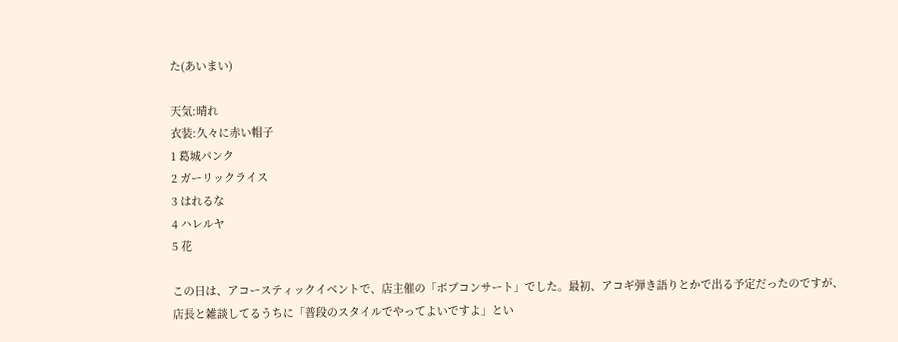た(あいまい)

天気:晴れ
衣装:久々に赤い帽子
1 葛城パンク
2 ガーリックライス
3 はれるな
4 ハレルヤ
5 花

この日は、アコースティックイベントで、店主催の「ボブコンサート」でした。最初、アコギ弾き語りとかで出る予定だったのですが、店長と雑談してるうちに「普段のスタイルでやってよいですよ」とい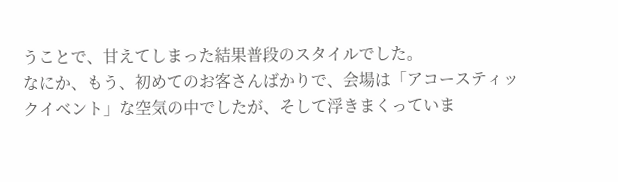うことで、甘えてしまった結果普段のスタイルでした。
なにか、もう、初めてのお客さんばかりで、会場は「アコースティックイベント」な空気の中でしたが、そして浮きまくっていま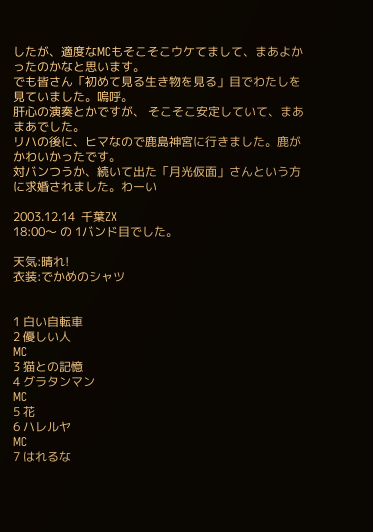したが、適度なMCもそこそこウケてまして、まあよかったのかなと思います。
でも皆さん「初めて見る生き物を見る」目でわたしを見ていました。嗚呼。
肝心の演奏とかですが、 そこそこ安定していて、まあまあでした。
リハの後に、ヒマなので鹿島神宮に行きました。鹿がかわいかったです。
対バンつうか、続いて出た「月光仮面」さんという方に求婚されました。わーい

2003.12.14  千葉ZX
18:00〜 の 1バンド目でした。

天気:晴れ!
衣装:でかめのシャツ


1 白い自転車
2 優しい人
MC
3 猫との記憶
4 グラタンマン
MC
5 花
6 ハレルヤ
MC
7 はれるな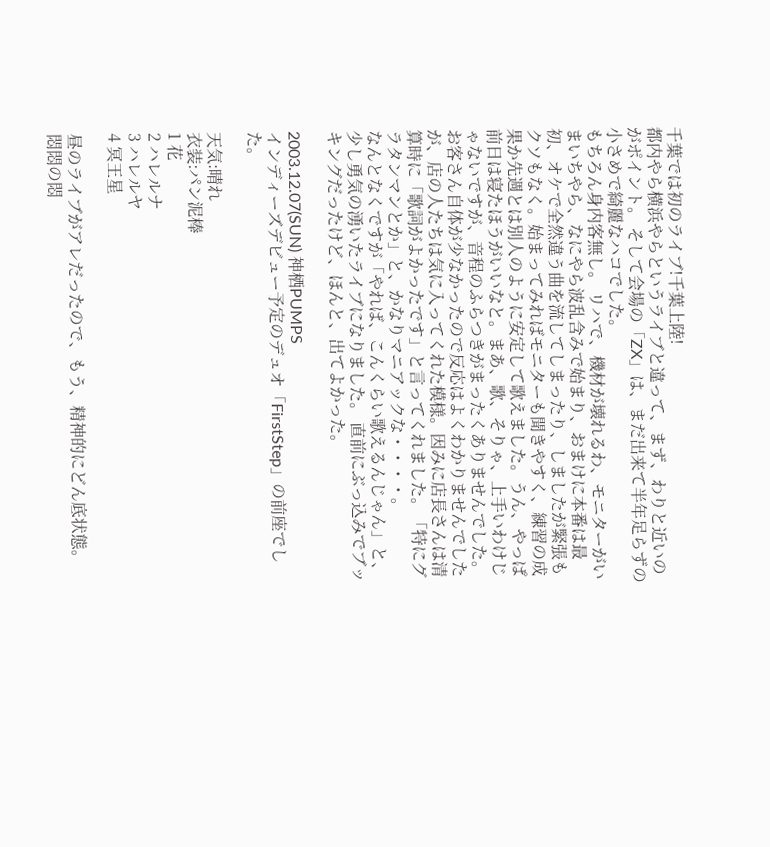千葉では初のライブ!千葉上陸!
都内やら横浜やらというライブと違って、まず、わりと近いのがポイント。 そして会場の「ZX」は、まだ出来て半年足らずの小さめで綺麗なハコでした。
もちろん身内客無し。 リハで、機材が壊れるわ、モニターがいまいちやら、なにやら波乱含みで始まり、おまけに本番は最初、オケで全然違う曲を流してしまったり、しましたが緊張もクソもなく。始まってみればモニターも聞きやすく、練習の成果か先週とは別人のように安定して歌えました。うん、やっぱ前日は寝たほうがいいなと。まあ、歌、そりゃ、上手いわけじゃないですが、音程のふらつきがまったくありませんでした。
お客さん自体が少なかったので反応はよくわかりませんでしたが、店の人たちは気に入ってくれた模様。因みに店長さんは清算時に「歌詞がよかったです」と言ってくれました。「特にグラタンマンとか」と、かなりマニアックな・・・・。
なんとなくですが「やれば、こんくらい歌えるんじゃん」と、少し勇気の湧いたライブになりました。 直前にぶっ込みでブッキングだったけど、ほんと、出てよかった。

2003.12.07(SUN) 神栖PUMPS
インディーズデビュー予定のデュオ「FirstStep」の前座でした。

天気:晴れ
衣装:パン泥棒
1 花
2 ハレルナ
3 ハレルヤ
4 冥王星

昼のライブがアレだったので、もう、精神的にどん底状態。
悶悶の悶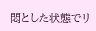悶とした状態でリ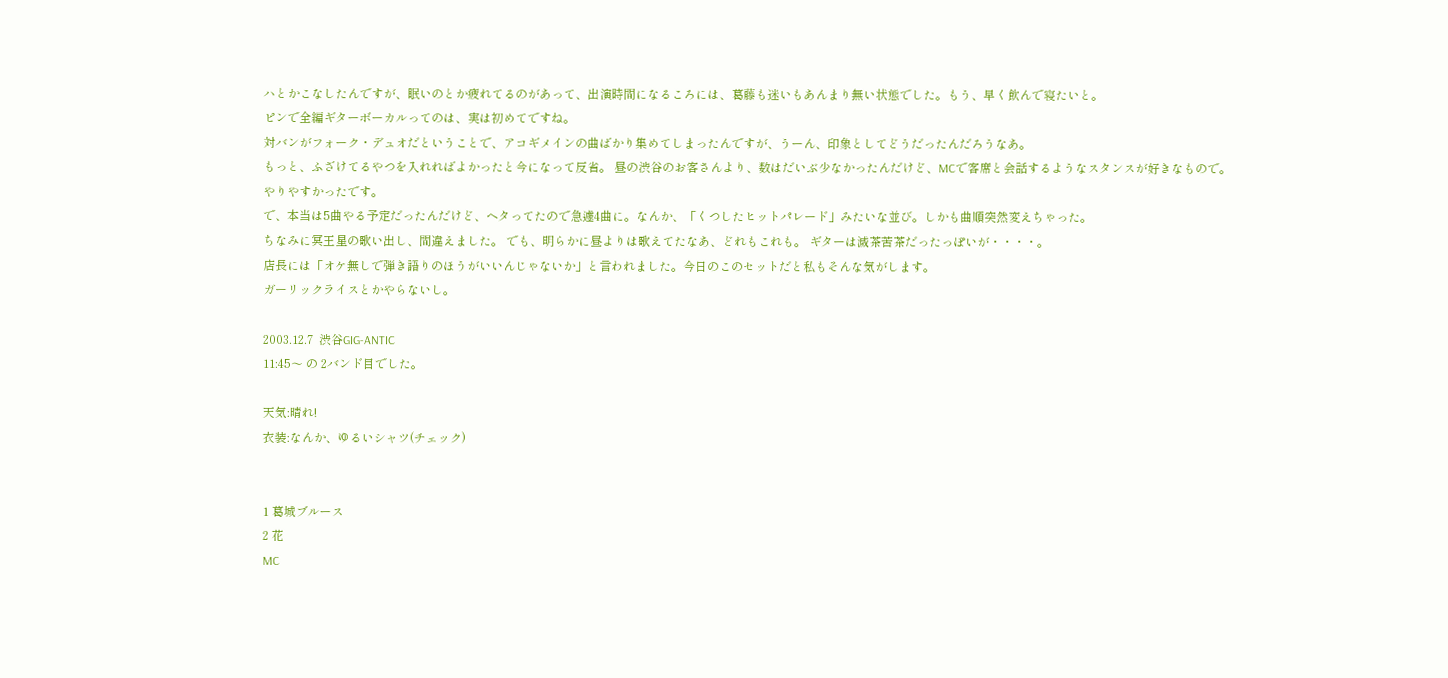ハとかこなしたんですが、眠いのとか疲れてるのがあって、出演時間になるころには、葛藤も迷いもあんまり無い状態でした。もう、早く飲んで寝たいと。
ピンで全編ギターボーカルってのは、実は初めてですね。
対バンがフォーク・デュオだということで、アコギメインの曲ばかり集めてしまったんですが、うーん、印象としてどうだったんだろうなあ。
もっと、ふざけてるやつを入れればよかったと今になって反省。 昼の渋谷のお客さんより、数はだいぶ少なかったんだけど、MCで客席と会話するようなスタンスが好きなもので。やりやすかったです。
で、本当は5曲やる予定だったんだけど、ヘタってたので急遽4曲に。なんか、「くつしたヒットパレード」みたいな並び。しかも曲順突然変えちゃった。
ちなみに冥王星の歌い出し、間違えました。 でも、明らかに昼よりは歌えてたなあ、どれもこれも。 ギターは滅茶苦茶だったっぽいが・・・・。
店長には「オケ無しで弾き語りのほうがいいんじゃないか」と言われました。今日のこのセットだと私もそんな気がします。
ガーリックライスとかやらないし。

2003.12.7  渋谷GIG-ANTIC
11:45〜 の 2バンド目でした。

天気:晴れ!
衣装:なんか、ゆるいシャツ(チェック)


1 葛城ブルース
2 花
MC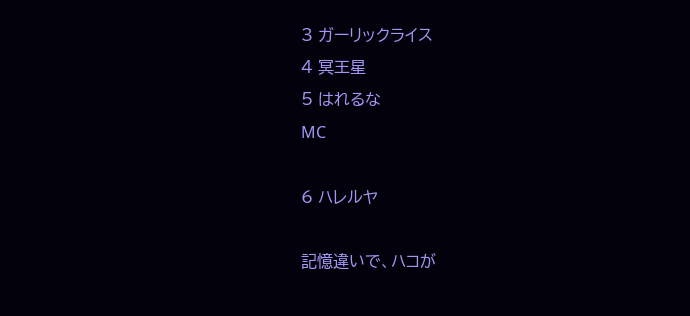3 ガーリックライス
4 冥王星
5 はれるな
MC

6 ハレルヤ

記憶違いで、ハコが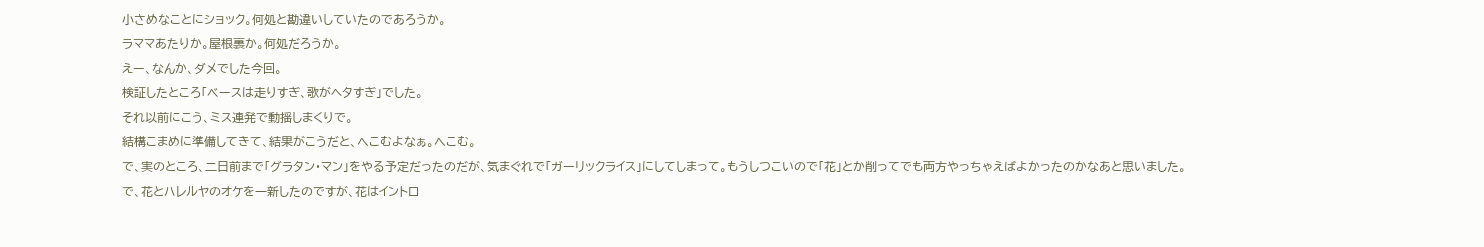小さめなことにショック。何処と勘違いしていたのであろうか。
ラママあたりか。屋根裏か。何処だろうか。
えー、なんか、ダメでした今回。
検証したところ「ベースは走りすぎ、歌がヘタすぎ」でした。
それ以前にこう、ミス連発で動揺しまくりで。
結構こまめに準備してきて、結果がこうだと、へこむよなぁ。へこむ。
で、実のところ、二日前まで「グラタン・マン」をやる予定だったのだが、気まぐれで「ガーリックライス」にしてしまって。もうしつこいので「花」とか削ってでも両方やっちゃえばよかったのかなあと思いました。
で、花とハレルヤのオケを一新したのですが、花はイントロ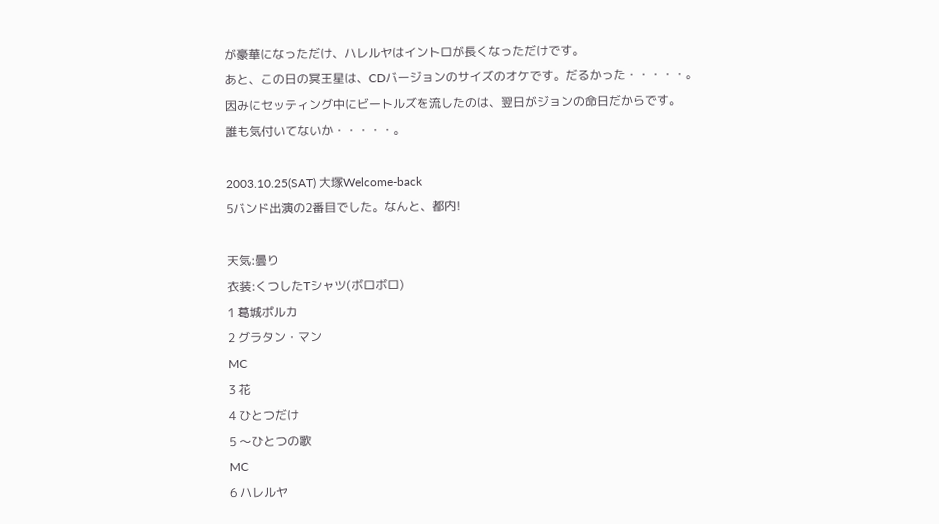が豪華になっただけ、ハレルヤはイントロが長くなっただけです。
あと、この日の冥王星は、CDバージョンのサイズのオケです。だるかった・・・・・。
因みにセッティング中にビートルズを流したのは、翌日がジョンの命日だからです。
誰も気付いてないか・・・・・。

2003.10.25(SAT) 大塚Welcome-back
5バンド出演の2番目でした。なんと、都内!

天気:曇り
衣装:くつしたTシャツ(ボロボロ)
1 葛城ポルカ
2 グラタン・マン
MC
3 花
4 ひとつだけ
5 〜ひとつの歌
MC
6 ハレルヤ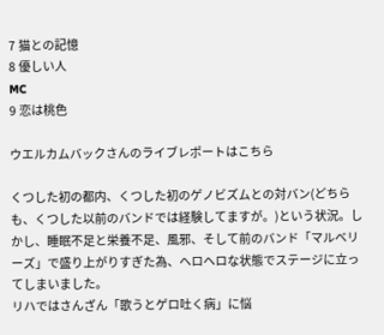7 猫との記憶
8 優しい人
MC
9 恋は桃色

ウエルカムバックさんのライブレポートはこちら

くつした初の都内、くつした初のゲノビズムとの対バン(どちらも、くつした以前のバンドでは経験してますが。)という状況。しかし、睡眠不足と栄養不足、風邪、そして前のバンド「マルベリーズ」で盛り上がりすぎた為、ヘロヘロな状態でステージに立ってしまいました。
リハではさんざん「歌うとゲロ吐く病」に悩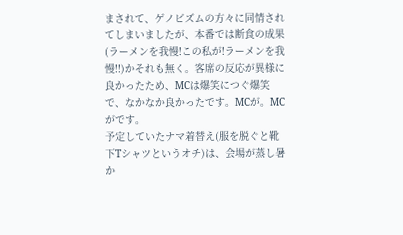まされて、ゲノビズムの方々に同情されてしまいましたが、本番では断食の成果(ラーメンを我慢!この私が!ラーメンを我慢!!)かそれも無く。客席の反応が異様に良かったため、MCは爆笑につぐ爆笑で、なかなか良かったです。MCが。MCがです。
予定していたナマ着替え(服を脱ぐと靴下Tシャツというオチ)は、会場が蒸し暑か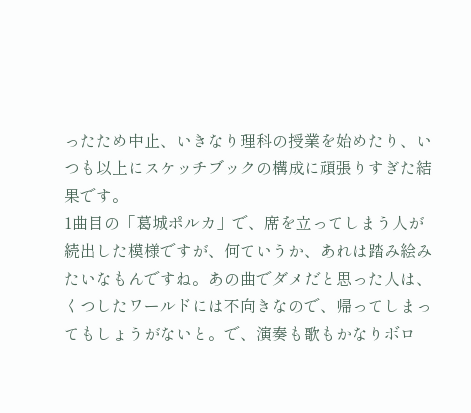ったため中止、いきなり理科の授業を始めたり、いつも以上にスケッチブックの構成に頑張りすぎた結果です。
1曲目の「葛城ポルカ」で、席を立ってしまう人が続出した模様ですが、何ていうか、あれは踏み絵みたいなもんですね。あの曲でダメだと思った人は、くつしたワールドには不向きなので、帰ってしまってもしょうがないと。で、演奏も歌もかなりボロ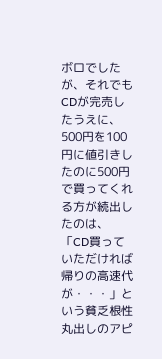ボロでしたが、それでもCDが完売したうえに、500円を100円に値引きしたのに500円で買ってくれる方が続出したのは、「CD買っていただければ帰りの高速代が・・・」という貧乏根性丸出しのアピ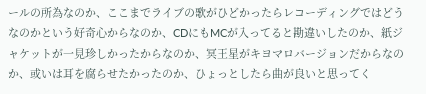ールの所為なのか、ここまでライブの歌がひどかったらレコーディングではどうなのかという好奇心からなのか、CDにもMCが入ってると勘違いしたのか、紙ジャケットが一見珍しかったからなのか、冥王星がキヨマロバージョンだからなのか、或いは耳を腐らせたかったのか、ひょっとしたら曲が良いと思ってく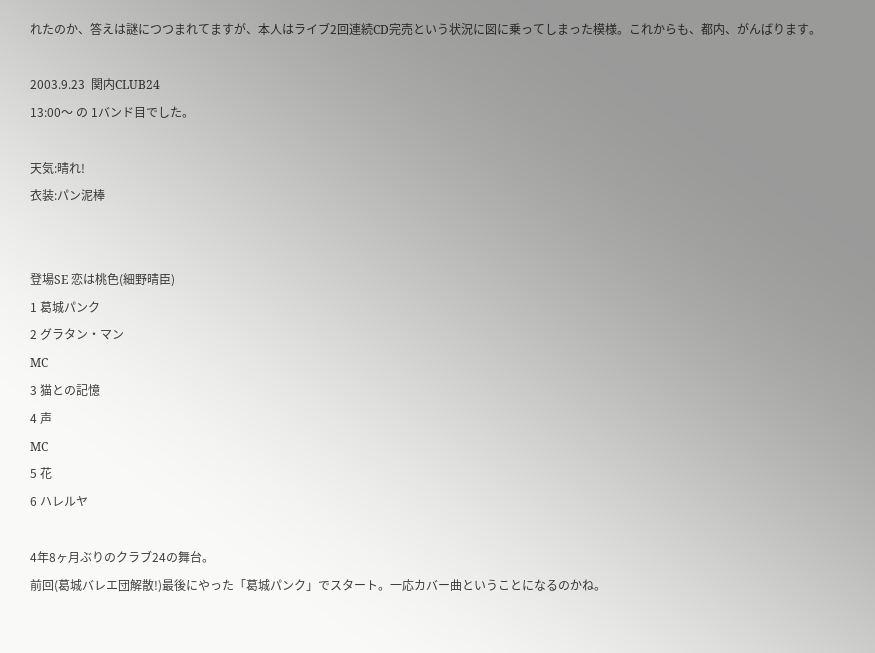れたのか、答えは謎につつまれてますが、本人はライブ2回連続CD完売という状況に図に乗ってしまった模様。これからも、都内、がんばります。

2003.9.23  関内CLUB24
13:00〜 の 1バンド目でした。

天気:晴れ!
衣装:パン泥棒


登場SE 恋は桃色(細野晴臣)
1 葛城パンク
2 グラタン・マン
MC
3 猫との記憶
4 声
MC
5 花
6 ハレルヤ

4年8ヶ月ぶりのクラブ24の舞台。
前回(葛城バレエ団解散!)最後にやった「葛城パンク」でスタート。一応カバー曲ということになるのかね。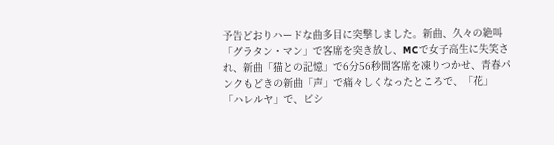予告どおりハードな曲多目に突撃しました。新曲、久々の絶叫「グラタン・マン」で客席を突き放し、MCで女子高生に失笑され、新曲「猫との記憶」で6分56秒間客席を凍りつかせ、青春パンクもどきの新曲「声」で痛々しくなったところで、「花」「ハレルヤ」で、ビシ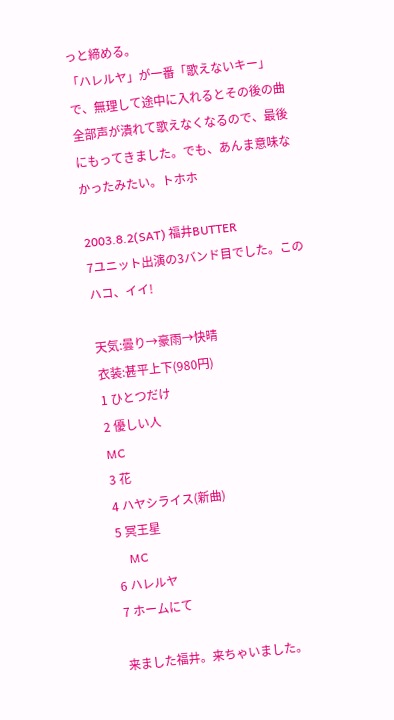っと締める。
「ハレルヤ」が一番「歌えないキー」で、無理して途中に入れるとその後の曲全部声が潰れて歌えなくなるので、最後にもってきました。でも、あんま意味なかったみたい。トホホ

2003.8.2(SAT) 福井BUTTER
7ユニット出演の3バンド目でした。このハコ、イイ!

天気:曇り→豪雨→快晴
衣装:甚平上下(980円)
1 ひとつだけ
2 優しい人
MC
3 花
4 ハヤシライス(新曲)
5 冥王星
    MC
6 ハレルヤ
7 ホームにて

来ました福井。来ちゃいました。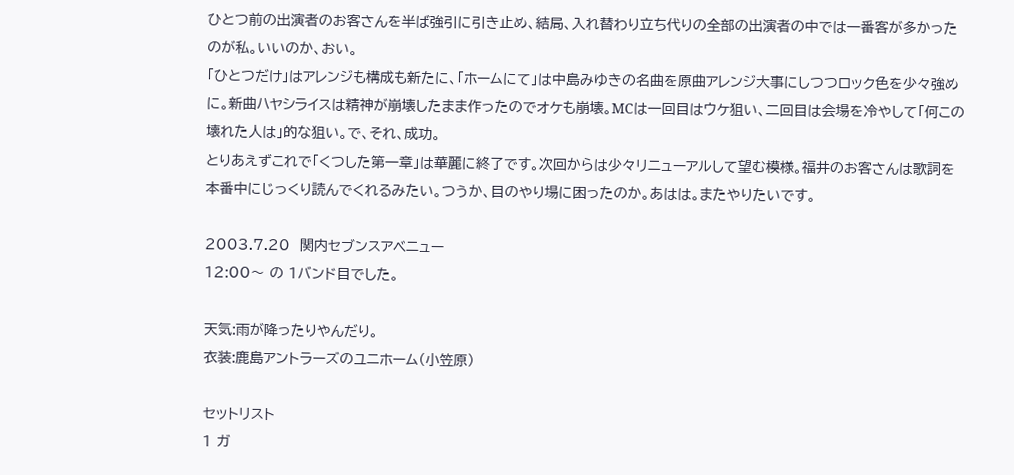ひとつ前の出演者のお客さんを半ば強引に引き止め、結局、入れ替わり立ち代りの全部の出演者の中では一番客が多かったのが私。いいのか、おい。
「ひとつだけ」はアレンジも構成も新たに、「ホームにて」は中島みゆきの名曲を原曲アレンジ大事にしつつロック色を少々強めに。新曲ハヤシライスは精神が崩壊したまま作ったのでオケも崩壊。MCは一回目はウケ狙い、二回目は会場を冷やして「何この壊れた人は」的な狙い。で、それ、成功。
とりあえずこれで「くつした第一章」は華麗に終了です。次回からは少々リニューアルして望む模様。福井のお客さんは歌詞を本番中にじっくり読んでくれるみたい。つうか、目のやり場に困ったのか。あはは。またやりたいです。

2003.7.20  関内セブンスアベニュー
12:00〜 の 1バンド目でした。

天気:雨が降ったりやんだり。
衣装:鹿島アントラーズのユニホーム(小笠原)

セットリスト
1 ガ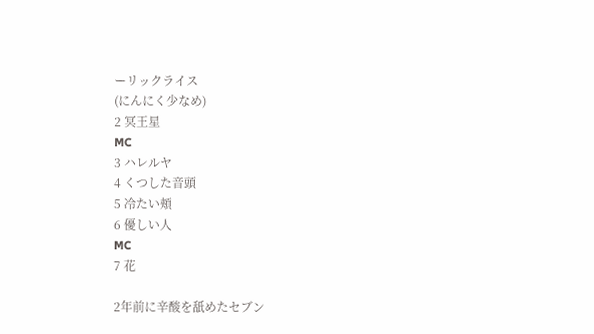ーリックライス
(にんにく少なめ)
2 冥王星
MC
3 ハレルヤ
4 くつした音頭
5 冷たい頬
6 優しい人
MC
7 花

2年前に辛酸を舐めたセブン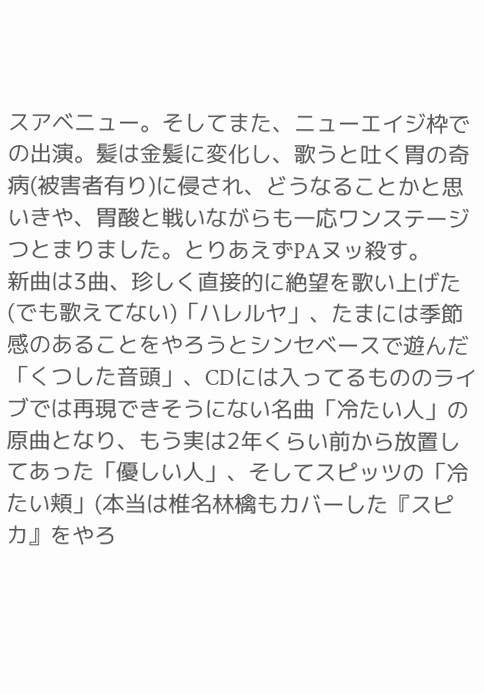スアベニュー。そしてまた、ニューエイジ枠での出演。髪は金髪に変化し、歌うと吐く胃の奇病(被害者有り)に侵され、どうなることかと思いきや、胃酸と戦いながらも一応ワンステージつとまりました。とりあえずPAヌッ殺す。
新曲は3曲、珍しく直接的に絶望を歌い上げた(でも歌えてない)「ハレルヤ」、たまには季節感のあることをやろうとシンセベースで遊んだ「くつした音頭」、CDには入ってるもののライブでは再現できそうにない名曲「冷たい人」の原曲となり、もう実は2年くらい前から放置してあった「優しい人」、そしてスピッツの「冷たい頬」(本当は椎名林檎もカバーした『スピカ』をやろ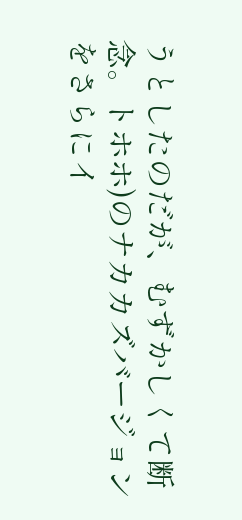うとしたのだが、むずかしくて断念。トホホ)のナカカズバージョンをさらにイ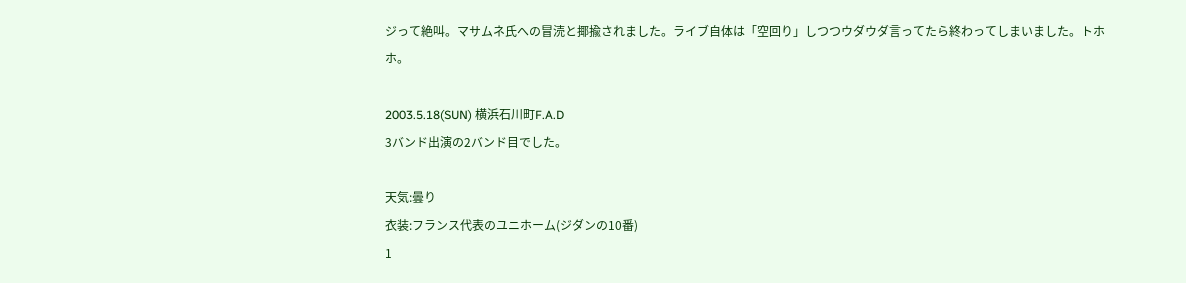ジって絶叫。マサムネ氏への冒涜と揶揄されました。ライブ自体は「空回り」しつつウダウダ言ってたら終わってしまいました。トホホ。

2003.5.18(SUN) 横浜石川町F.A.D
3バンド出演の2バンド目でした。

天気:曇り
衣装:フランス代表のユニホーム(ジダンの10番)
1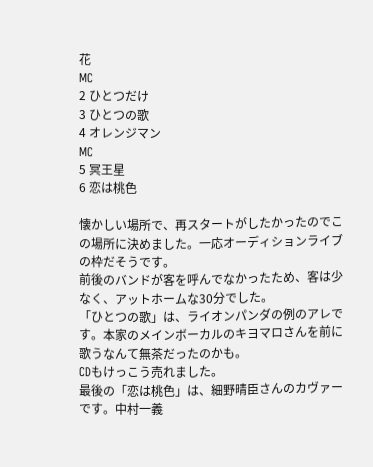花
MC
2 ひとつだけ
3 ひとつの歌
4 オレンジマン
MC
5 冥王星
6 恋は桃色

懐かしい場所で、再スタートがしたかったのでこの場所に決めました。一応オーディションライブの枠だそうです。
前後のバンドが客を呼んでなかったため、客は少なく、アットホームな30分でした。
「ひとつの歌」は、ライオンパンダの例のアレです。本家のメインボーカルのキヨマロさんを前に 歌うなんて無茶だったのかも。
CDもけっこう売れました。
最後の「恋は桃色」は、細野晴臣さんのカヴァーです。中村一義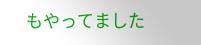もやってました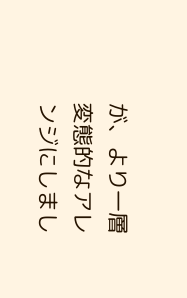が、より一層変態的なアレンジにしまし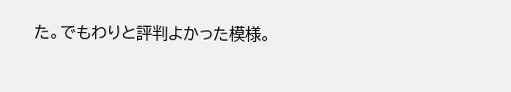た。でもわりと評判よかった模様。